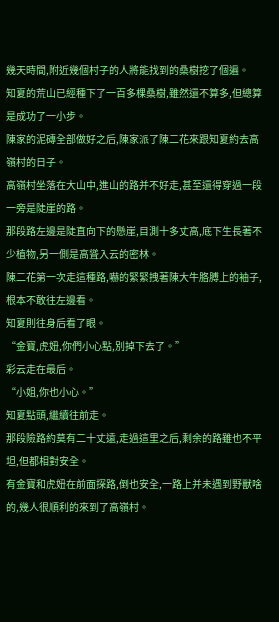幾天時間,附近幾個村子的人將能找到的桑樹挖了個遍。
知夏的荒山已經種下了一百多棵桑樹,雖然還不算多,但總算是成功了一小步。
陳家的泥磚全部做好之后,陳家派了陳二花來跟知夏約去高嶺村的日子。
高嶺村坐落在大山中,進山的路并不好走,甚至還得穿過一段一旁是陡崖的路。
那段路左邊是陡直向下的懸崖,目測十多丈高,底下生長著不少植物,另一側是高聳入云的密林。
陳二花第一次走這種路,嚇的緊緊拽著陳大牛胳膊上的袖子,根本不敢往左邊看。
知夏則往身后看了眼。
“金寶,虎妞,你們小心點,別掉下去了。”
彩云走在最后。
“小姐,你也小心。”
知夏點頭,繼續往前走。
那段險路約莫有二十丈遠,走過這里之后,剩余的路雖也不平坦,但都相對安全。
有金寶和虎妞在前面探路,倒也安全,一路上并未遇到野獸啥的,幾人很順利的來到了高嶺村。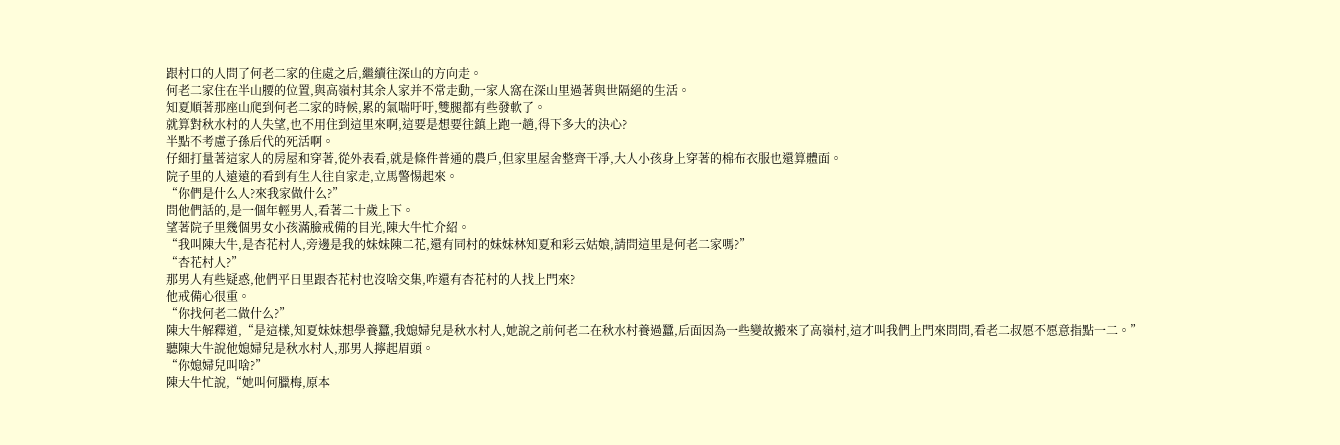跟村口的人問了何老二家的住處之后,繼續往深山的方向走。
何老二家住在半山腰的位置,與高嶺村其余人家并不常走動,一家人窩在深山里過著與世隔絕的生活。
知夏順著那座山爬到何老二家的時候,累的氣喘吁吁,雙腿都有些發軟了。
就算對秋水村的人失望,也不用住到這里來啊,這要是想要往鎮上跑一趟,得下多大的決心?
半點不考慮子孫后代的死活啊。
仔細打量著這家人的房屋和穿著,從外表看,就是條件普通的農戶,但家里屋舍整齊干凈,大人小孩身上穿著的棉布衣服也還算體面。
院子里的人遠遠的看到有生人往自家走,立馬警惕起來。
“你們是什么人?來我家做什么?”
問他們話的,是一個年輕男人,看著二十歲上下。
望著院子里幾個男女小孩滿臉戒備的目光,陳大牛忙介紹。
“我叫陳大牛,是杏花村人,旁邊是我的妹妹陳二花,還有同村的妹妹林知夏和彩云姑娘,請問這里是何老二家嗎?”
“杏花村人?”
那男人有些疑惑,他們平日里跟杏花村也沒啥交集,咋還有杏花村的人找上門來?
他戒備心很重。
“你找何老二做什么?”
陳大牛解釋道,“是這樣,知夏妹妹想學養蠶,我媳婦兒是秋水村人,她說之前何老二在秋水村養過蠶,后面因為一些變故搬來了高嶺村,這才叫我們上門來問問,看老二叔愿不愿意指點一二。”
聽陳大牛說他媳婦兒是秋水村人,那男人擰起眉頭。
“你媳婦兒叫啥?”
陳大牛忙說,“她叫何臘梅,原本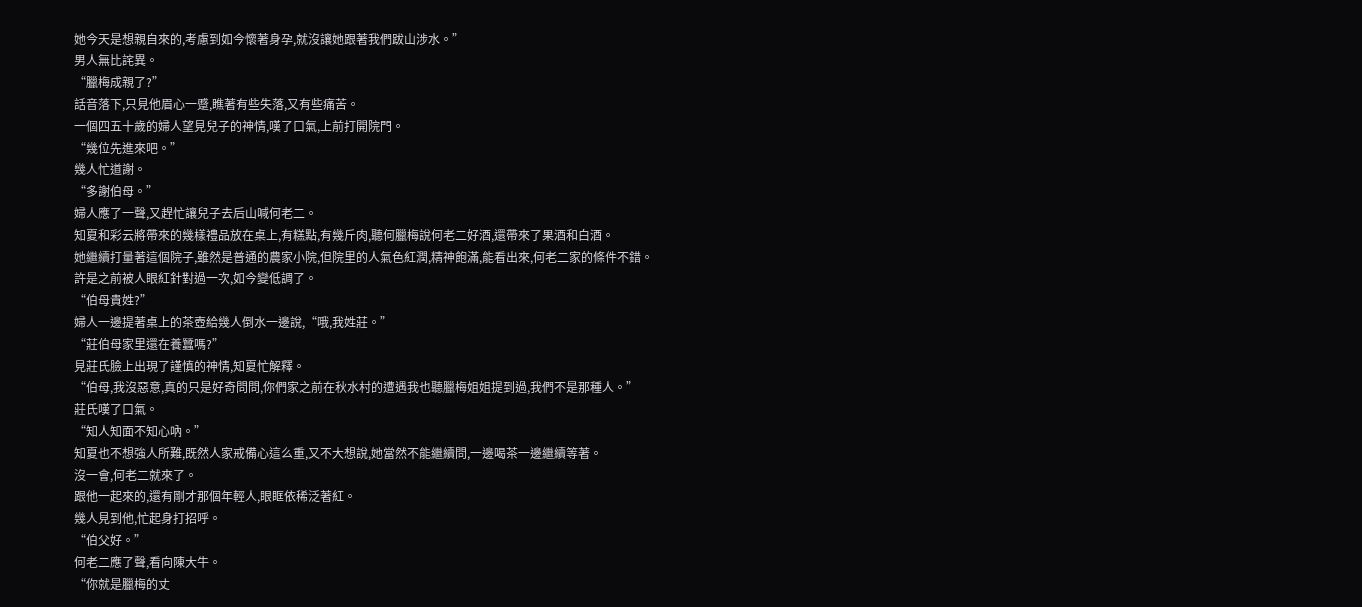她今天是想親自來的,考慮到如今懷著身孕,就沒讓她跟著我們跋山涉水。”
男人無比詫異。
“臘梅成親了?”
話音落下,只見他眉心一蹙,瞧著有些失落,又有些痛苦。
一個四五十歲的婦人望見兒子的神情,嘆了口氣,上前打開院門。
“幾位先進來吧。”
幾人忙道謝。
“多謝伯母。”
婦人應了一聲,又趕忙讓兒子去后山喊何老二。
知夏和彩云將帶來的幾樣禮品放在桌上,有糕點,有幾斤肉,聽何臘梅說何老二好酒,還帶來了果酒和白酒。
她繼續打量著這個院子,雖然是普通的農家小院,但院里的人氣色紅潤,精神飽滿,能看出來,何老二家的條件不錯。
許是之前被人眼紅針對過一次,如今變低調了。
“伯母貴姓?”
婦人一邊提著桌上的茶壺給幾人倒水一邊說,“哦,我姓莊。”
“莊伯母家里還在養蠶嗎?”
見莊氏臉上出現了謹慎的神情,知夏忙解釋。
“伯母,我沒惡意,真的只是好奇問問,你們家之前在秋水村的遭遇我也聽臘梅姐姐提到過,我們不是那種人。”
莊氏嘆了口氣。
“知人知面不知心吶。”
知夏也不想強人所難,既然人家戒備心這么重,又不大想說,她當然不能繼續問,一邊喝茶一邊繼續等著。
沒一會,何老二就來了。
跟他一起來的,還有剛才那個年輕人,眼眶依稀泛著紅。
幾人見到他,忙起身打招呼。
“伯父好。”
何老二應了聲,看向陳大牛。
“你就是臘梅的丈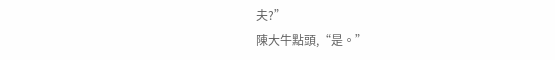夫?”
陳大牛點頭,“是。”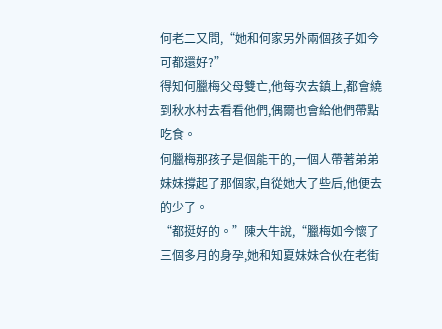何老二又問,“她和何家另外兩個孩子如今可都還好?”
得知何臘梅父母雙亡,他每次去鎮上,都會繞到秋水村去看看他們,偶爾也會給他們帶點吃食。
何臘梅那孩子是個能干的,一個人帶著弟弟妹妹撐起了那個家,自從她大了些后,他便去的少了。
“都挺好的。”陳大牛說,“臘梅如今懷了三個多月的身孕,她和知夏妹妹合伙在老街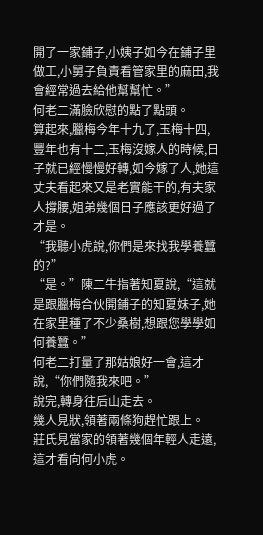開了一家鋪子,小姨子如今在鋪子里做工,小舅子負責看管家里的麻田,我會經常過去給他幫幫忙。”
何老二滿臉欣慰的點了點頭。
算起來,臘梅今年十九了,玉梅十四,豐年也有十二,玉梅沒嫁人的時候,日子就已經慢慢好轉,如今嫁了人,她這丈夫看起來又是老實能干的,有夫家人撐腰,姐弟幾個日子應該更好過了才是。
“我聽小虎說,你們是來找我學養蠶的?”
“是。”陳二牛指著知夏說,“這就是跟臘梅合伙開鋪子的知夏妹子,她在家里種了不少桑樹,想跟您學學如何養蠶。”
何老二打量了那姑娘好一會,這才說,“你們隨我來吧。”
說完,轉身往后山走去。
幾人見狀,領著兩條狗趕忙跟上。
莊氏見當家的領著幾個年輕人走遠,這才看向何小虎。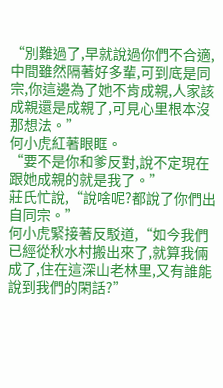“別難過了,早就說過你們不合適,中間雖然隔著好多輩,可到底是同宗,你這邊為了她不肯成親,人家該成親還是成親了,可見心里根本沒那想法。”
何小虎紅著眼眶。
“要不是你和爹反對,說不定現在跟她成親的就是我了。”
莊氏忙說,“說啥呢?都說了你們出自同宗。”
何小虎緊接著反駁道,“如今我們已經從秋水村搬出來了,就算我倆成了,住在這深山老林里,又有誰能說到我們的閑話?”